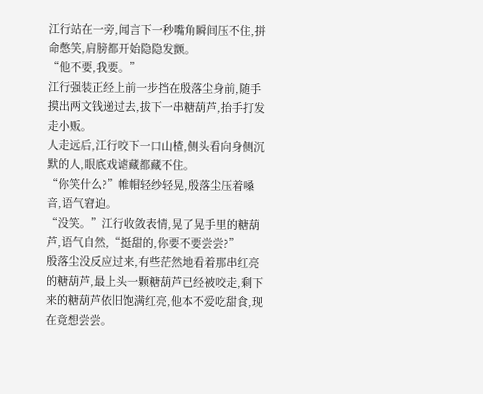江行站在一旁,闻言下一秒嘴角瞬间压不住,拼命憋笑,肩膀都开始隐隐发颤。
“他不要,我要。”
江行强装正经上前一步挡在殷落尘身前,随手摸出两文钱递过去,拔下一串糖葫芦,抬手打发走小贩。
人走远后,江行咬下一口山楂,侧头看向身侧沉默的人,眼底戏谑藏都藏不住。
“你笑什么?”帷帽轻纱轻晃,殷落尘压着嗓音,语气窘迫。
“没笑。”江行收敛表情,晃了晃手里的糖葫芦,语气自然,“挺甜的,你要不要尝尝?”
殷落尘没反应过来,有些茫然地看着那串红亮的糖葫芦,最上头一颗糖葫芦已经被咬走,剩下来的糖葫芦依旧饱满红亮,他本不爱吃甜食,现在竟想尝尝。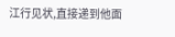江行见状,直接递到他面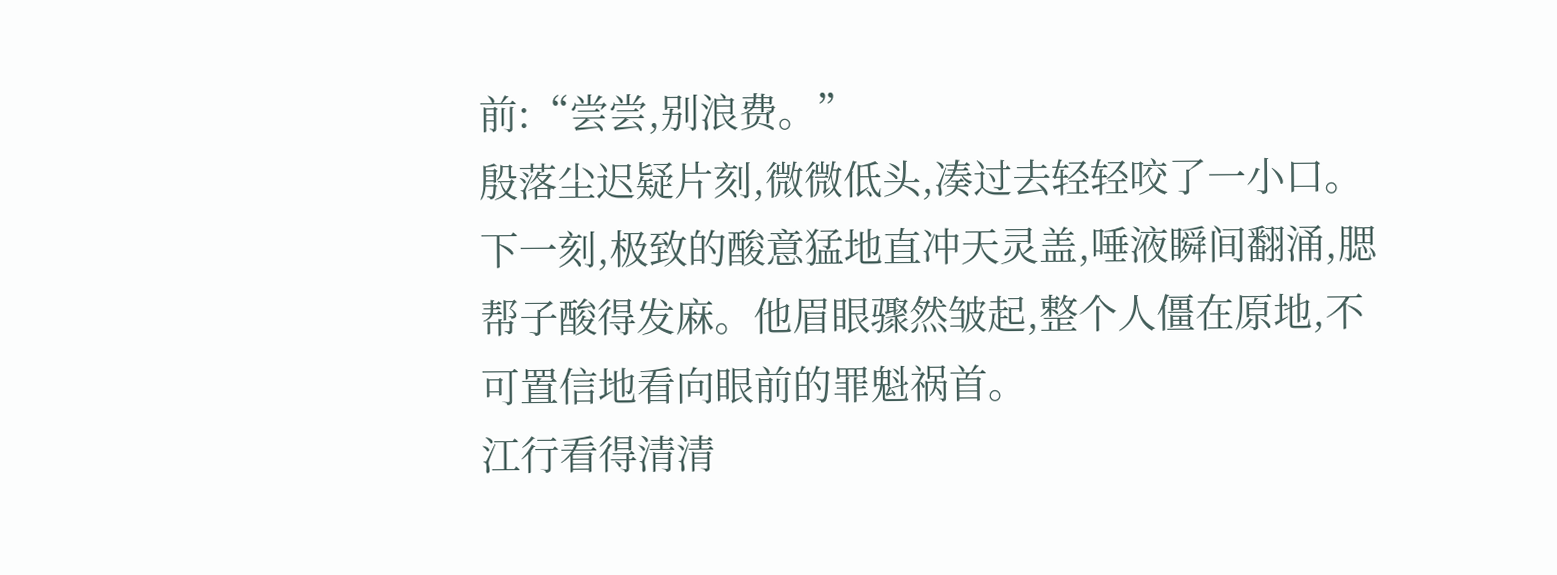前:“尝尝,别浪费。”
殷落尘迟疑片刻,微微低头,凑过去轻轻咬了一小口。
下一刻,极致的酸意猛地直冲天灵盖,唾液瞬间翻涌,腮帮子酸得发麻。他眉眼骤然皱起,整个人僵在原地,不可置信地看向眼前的罪魁祸首。
江行看得清清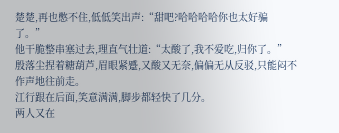楚楚,再也憋不住,低低笑出声:“甜吧?哈哈哈哈你也太好骗了。”
他干脆整串塞过去,理直气壮道:“太酸了,我不爱吃,归你了。”
殷落尘捏着糖葫芦,眉眼紧蹙,又酸又无奈,偏偏无从反驳,只能闷不作声地往前走。
江行跟在后面,笑意满满,脚步都轻快了几分。
两人又在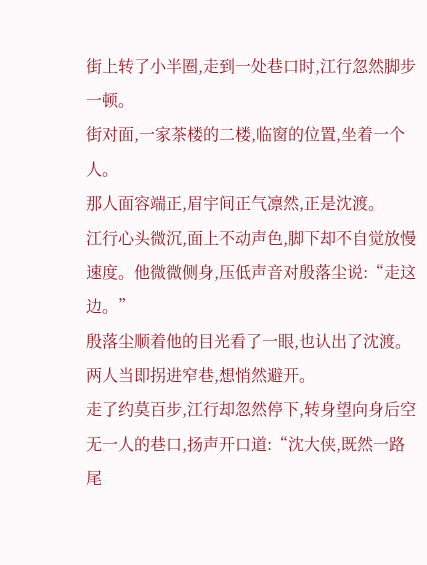街上转了小半圈,走到一处巷口时,江行忽然脚步一顿。
街对面,一家茶楼的二楼,临窗的位置,坐着一个人。
那人面容端正,眉宇间正气凛然,正是沈渡。
江行心头微沉,面上不动声色,脚下却不自觉放慢速度。他微微侧身,压低声音对殷落尘说:“走这边。”
殷落尘顺着他的目光看了一眼,也认出了沈渡。
两人当即拐进窄巷,想悄然避开。
走了约莫百步,江行却忽然停下,转身望向身后空无一人的巷口,扬声开口道:“沈大侠,既然一路尾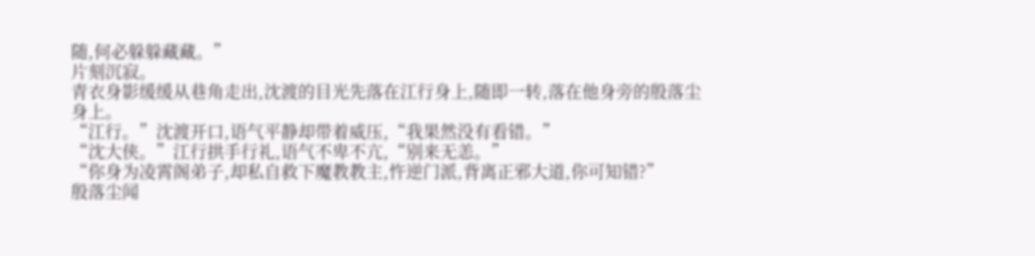随,何必躲躲藏藏。”
片刻沉寂。
青衣身影缓缓从巷角走出,沈渡的目光先落在江行身上,随即一转,落在他身旁的殷落尘身上。
“江行。”沈渡开口,语气平静却带着威压,“我果然没有看错。”
“沈大侠。”江行拱手行礼,语气不卑不亢,“别来无恙。”
“你身为凌霄阁弟子,却私自救下魔教教主,忤逆门派,背离正邪大道,你可知错?”
殷落尘闻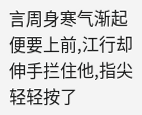言周身寒气渐起便要上前,江行却伸手拦住他,指尖轻轻按了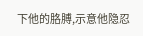下他的胳膊,示意他隐忍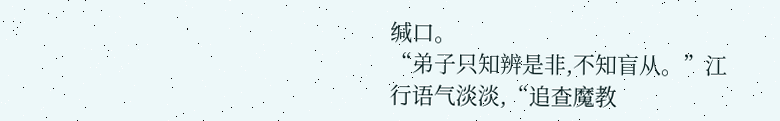缄口。
“弟子只知辨是非,不知盲从。”江行语气淡淡,“追查魔教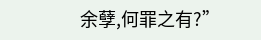余孽,何罪之有?”